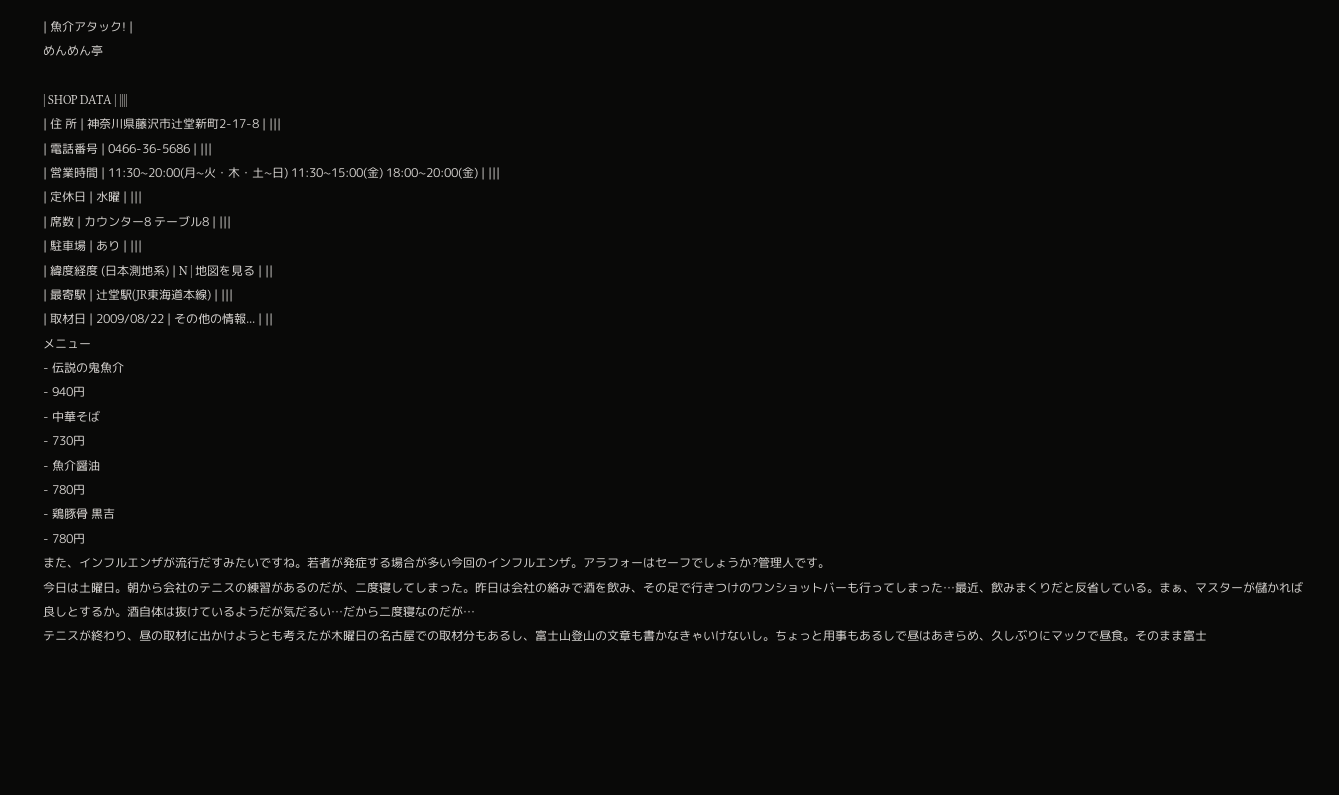| 魚介アタック! |
めんめん亭

| SHOP DATA | ||||
| 住 所 | 神奈川県藤沢市辻堂新町2-17-8 | |||
| 電話番号 | 0466-36-5686 | |||
| 営業時間 | 11:30~20:00(月~火・木・土~日) 11:30~15:00(金) 18:00~20:00(金) | |||
| 定休日 | 水曜 | |||
| 席数 | カウンター8 テーブル8 | |||
| 駐車場 | あり | |||
| 緯度経度 (日本測地系) | N | 地図を見る | ||
| 最寄駅 | 辻堂駅(JR東海道本線) | |||
| 取材日 | 2009/08/22 | その他の情報... | ||
メニュー
- 伝説の鬼魚介
- 940円
- 中華そば
- 730円
- 魚介醤油
- 780円
- 鶏豚骨 黒吉
- 780円
また、インフルエンザが流行だすみたいですね。若者が発症する場合が多い今回のインフルエンザ。アラフォーはセーフでしょうか?管理人です。
今日は土曜日。朝から会社のテニスの練習があるのだが、二度寝してしまった。昨日は会社の絡みで酒を飲み、その足で行きつけのワンショットバーも行ってしまった…最近、飲みまくりだと反省している。まぁ、マスターが儲かれば良しとするか。酒自体は抜けているようだが気だるい…だから二度寝なのだが…
テニスが終わり、昼の取材に出かけようとも考えたが木曜日の名古屋での取材分もあるし、富士山登山の文章も書かなきゃいけないし。ちょっと用事もあるしで昼はあきらめ、久しぶりにマックで昼食。そのまま富士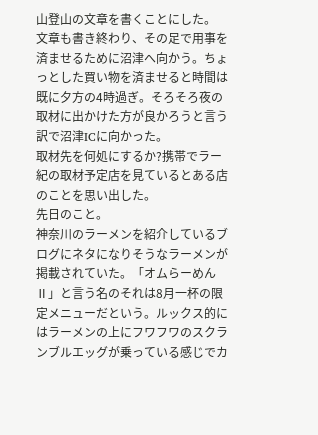山登山の文章を書くことにした。
文章も書き終わり、その足で用事を済ませるために沼津へ向かう。ちょっとした買い物を済ませると時間は既に夕方の4時過ぎ。そろそろ夜の取材に出かけた方が良かろうと言う訳で沼津ICに向かった。
取材先を何処にするか?携帯でラー紀の取材予定店を見ているとある店のことを思い出した。
先日のこと。
神奈川のラーメンを紹介しているブログにネタになりそうなラーメンが掲載されていた。「オムらーめんⅡ」と言う名のそれは8月一杯の限定メニューだという。ルックス的にはラーメンの上にフワフワのスクランブルエッグが乗っている感じでカ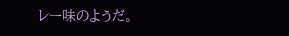レー味のようだ。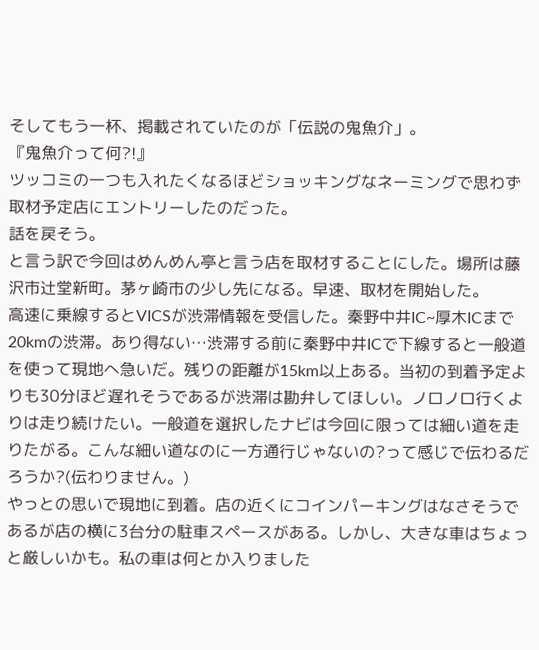そしてもう一杯、掲載されていたのが「伝説の鬼魚介」。
『鬼魚介って何?!』
ツッコミの一つも入れたくなるほどショッキングなネーミングで思わず取材予定店にエントリーしたのだった。
話を戻そう。
と言う訳で今回はめんめん亭と言う店を取材することにした。場所は藤沢市辻堂新町。茅ヶ崎市の少し先になる。早速、取材を開始した。
高速に乗線するとVICSが渋滞情報を受信した。秦野中井IC~厚木ICまで20kmの渋滞。あり得ない…渋滞する前に秦野中井ICで下線すると一般道を使って現地へ急いだ。残りの距離が15km以上ある。当初の到着予定よりも30分ほど遅れそうであるが渋滞は勘弁してほしい。ノロノロ行くよりは走り続けたい。一般道を選択したナビは今回に限っては細い道を走りたがる。こんな細い道なのに一方通行じゃないの?って感じで伝わるだろうか?(伝わりません。)
やっとの思いで現地に到着。店の近くにコインパーキングはなさそうであるが店の横に3台分の駐車スペースがある。しかし、大きな車はちょっと厳しいかも。私の車は何とか入りました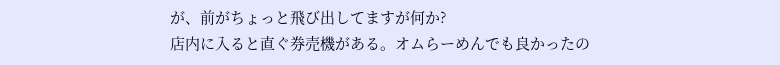が、前がちょっと飛び出してますが何か?
店内に入ると直ぐ券売機がある。オムらーめんでも良かったの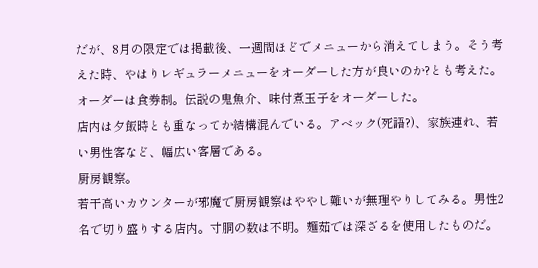だが、8月の限定では掲載後、一週間ほどでメニューから消えてしまう。そう考えた時、やはりレギュラーメニューをオーダーした方が良いのか?とも考えた。オーダーは食券制。伝説の鬼魚介、味付煮玉子をオーダーした。
店内は夕飯時とも重なってか結構混んでいる。アベック(死語?)、家族連れ、若い男性客など、幅広い客層である。
厨房観察。
若干高いカウンターが邪魔で厨房観察はややし難いが無理やりしてみる。男性2名で切り盛りする店内。寸胴の数は不明。麺茹では深ざるを使用したものだ。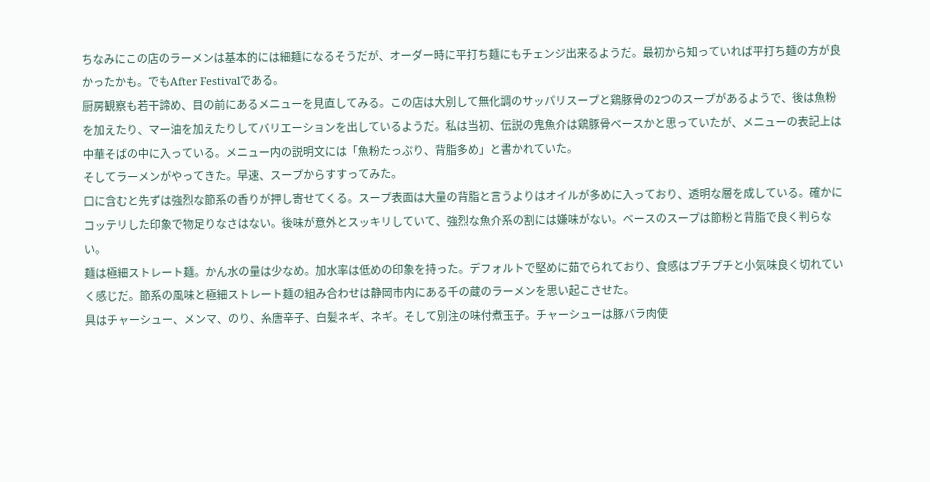ちなみにこの店のラーメンは基本的には細麺になるそうだが、オーダー時に平打ち麺にもチェンジ出来るようだ。最初から知っていれば平打ち麺の方が良かったかも。でもAfter Festivalである。
厨房観察も若干諦め、目の前にあるメニューを見直してみる。この店は大別して無化調のサッパリスープと鶏豚骨の2つのスープがあるようで、後は魚粉を加えたり、マー油を加えたりしてバリエーションを出しているようだ。私は当初、伝説の鬼魚介は鶏豚骨ベースかと思っていたが、メニューの表記上は中華そばの中に入っている。メニュー内の説明文には「魚粉たっぷり、背脂多め」と書かれていた。
そしてラーメンがやってきた。早速、スープからすすってみた。
口に含むと先ずは強烈な節系の香りが押し寄せてくる。スープ表面は大量の背脂と言うよりはオイルが多めに入っており、透明な層を成している。確かにコッテリした印象で物足りなさはない。後味が意外とスッキリしていて、強烈な魚介系の割には嫌味がない。ベースのスープは節粉と背脂で良く判らない。
麺は極細ストレート麺。かん水の量は少なめ。加水率は低めの印象を持った。デフォルトで堅めに茹でられており、食感はプチプチと小気味良く切れていく感じだ。節系の風味と極細ストレート麺の組み合わせは静岡市内にある千の蔵のラーメンを思い起こさせた。
具はチャーシュー、メンマ、のり、糸唐辛子、白髪ネギ、ネギ。そして別注の味付煮玉子。チャーシューは豚バラ肉使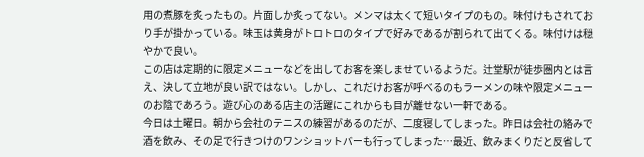用の煮豚を炙ったもの。片面しか炙ってない。メンマは太くて短いタイプのもの。味付けもされており手が掛かっている。味玉は黄身がトロトロのタイプで好みであるが割られて出てくる。味付けは穏やかで良い。
この店は定期的に限定メニューなどを出してお客を楽しませているようだ。辻堂駅が徒歩圏内とは言え、決して立地が良い訳ではない。しかし、これだけお客が呼べるのもラーメンの味や限定メニューのお陰であろう。遊び心のある店主の活躍にこれからも目が離せない一軒である。
今日は土曜日。朝から会社のテニスの練習があるのだが、二度寝してしまった。昨日は会社の絡みで酒を飲み、その足で行きつけのワンショットバーも行ってしまった…最近、飲みまくりだと反省して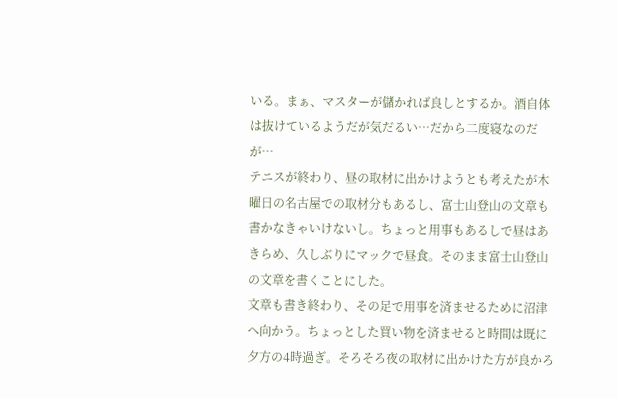いる。まぁ、マスターが儲かれば良しとするか。酒自体は抜けているようだが気だるい…だから二度寝なのだが…
テニスが終わり、昼の取材に出かけようとも考えたが木曜日の名古屋での取材分もあるし、富士山登山の文章も書かなきゃいけないし。ちょっと用事もあるしで昼はあきらめ、久しぶりにマックで昼食。そのまま富士山登山の文章を書くことにした。
文章も書き終わり、その足で用事を済ませるために沼津へ向かう。ちょっとした買い物を済ませると時間は既に夕方の4時過ぎ。そろそろ夜の取材に出かけた方が良かろ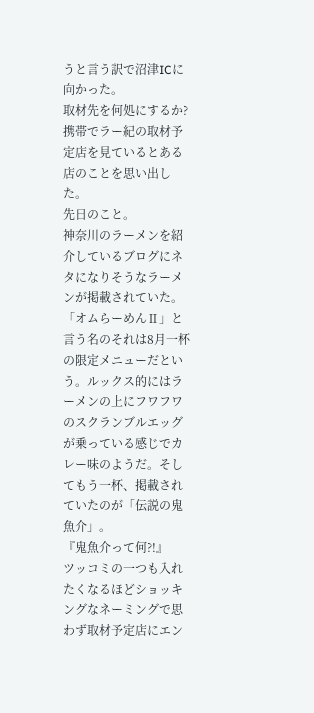うと言う訳で沼津ICに向かった。
取材先を何処にするか?携帯でラー紀の取材予定店を見ているとある店のことを思い出した。
先日のこと。
神奈川のラーメンを紹介しているブログにネタになりそうなラーメンが掲載されていた。「オムらーめんⅡ」と言う名のそれは8月一杯の限定メニューだという。ルックス的にはラーメンの上にフワフワのスクランブルエッグが乗っている感じでカレー味のようだ。そしてもう一杯、掲載されていたのが「伝説の鬼魚介」。
『鬼魚介って何?!』
ツッコミの一つも入れたくなるほどショッキングなネーミングで思わず取材予定店にエン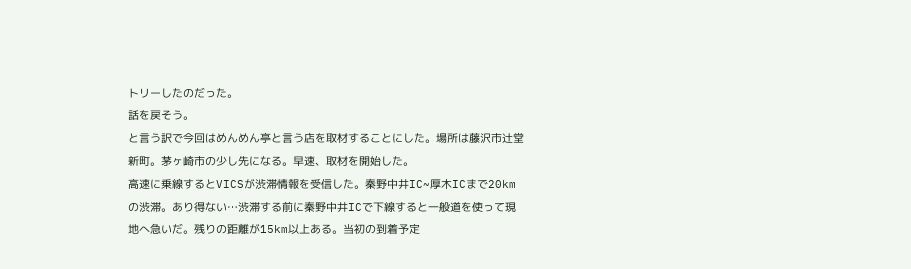トリーしたのだった。
話を戻そう。
と言う訳で今回はめんめん亭と言う店を取材することにした。場所は藤沢市辻堂新町。茅ヶ崎市の少し先になる。早速、取材を開始した。
高速に乗線するとVICSが渋滞情報を受信した。秦野中井IC~厚木ICまで20kmの渋滞。あり得ない…渋滞する前に秦野中井ICで下線すると一般道を使って現地へ急いだ。残りの距離が15km以上ある。当初の到着予定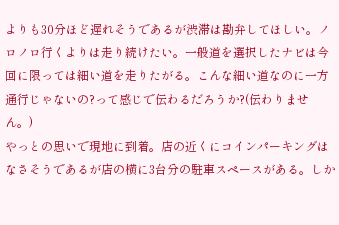よりも30分ほど遅れそうであるが渋滞は勘弁してほしい。ノロノロ行くよりは走り続けたい。一般道を選択したナビは今回に限っては細い道を走りたがる。こんな細い道なのに一方通行じゃないの?って感じで伝わるだろうか?(伝わりません。)
やっとの思いで現地に到着。店の近くにコインパーキングはなさそうであるが店の横に3台分の駐車スペースがある。しか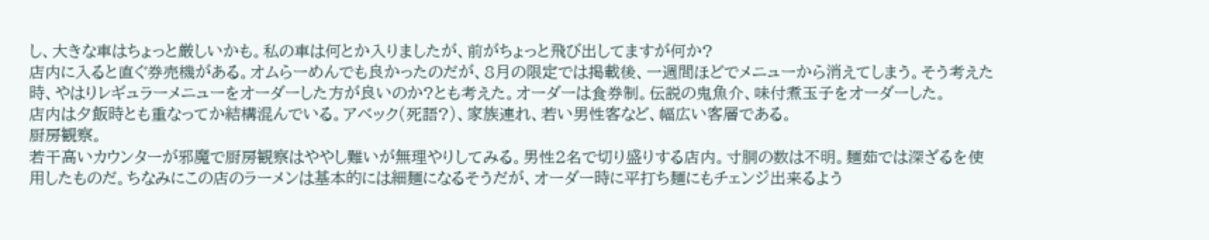し、大きな車はちょっと厳しいかも。私の車は何とか入りましたが、前がちょっと飛び出してますが何か?
店内に入ると直ぐ券売機がある。オムらーめんでも良かったのだが、8月の限定では掲載後、一週間ほどでメニューから消えてしまう。そう考えた時、やはりレギュラーメニューをオーダーした方が良いのか?とも考えた。オーダーは食券制。伝説の鬼魚介、味付煮玉子をオーダーした。
店内は夕飯時とも重なってか結構混んでいる。アベック(死語?)、家族連れ、若い男性客など、幅広い客層である。
厨房観察。
若干高いカウンターが邪魔で厨房観察はややし難いが無理やりしてみる。男性2名で切り盛りする店内。寸胴の数は不明。麺茹では深ざるを使用したものだ。ちなみにこの店のラーメンは基本的には細麺になるそうだが、オーダー時に平打ち麺にもチェンジ出来るよう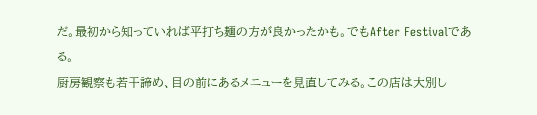だ。最初から知っていれば平打ち麺の方が良かったかも。でもAfter Festivalである。
厨房観察も若干諦め、目の前にあるメニューを見直してみる。この店は大別し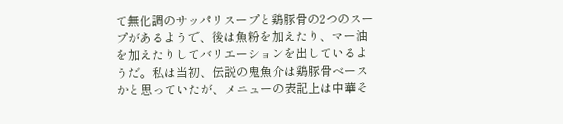て無化調のサッパリスープと鶏豚骨の2つのスープがあるようで、後は魚粉を加えたり、マー油を加えたりしてバリエーションを出しているようだ。私は当初、伝説の鬼魚介は鶏豚骨ベースかと思っていたが、メニューの表記上は中華そ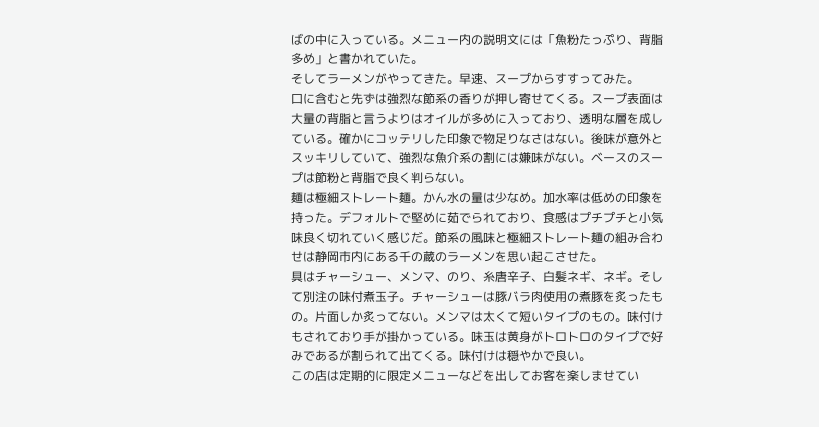ばの中に入っている。メニュー内の説明文には「魚粉たっぷり、背脂多め」と書かれていた。
そしてラーメンがやってきた。早速、スープからすすってみた。
口に含むと先ずは強烈な節系の香りが押し寄せてくる。スープ表面は大量の背脂と言うよりはオイルが多めに入っており、透明な層を成している。確かにコッテリした印象で物足りなさはない。後味が意外とスッキリしていて、強烈な魚介系の割には嫌味がない。ベースのスープは節粉と背脂で良く判らない。
麺は極細ストレート麺。かん水の量は少なめ。加水率は低めの印象を持った。デフォルトで堅めに茹でられており、食感はプチプチと小気味良く切れていく感じだ。節系の風味と極細ストレート麺の組み合わせは静岡市内にある千の蔵のラーメンを思い起こさせた。
具はチャーシュー、メンマ、のり、糸唐辛子、白髪ネギ、ネギ。そして別注の味付煮玉子。チャーシューは豚バラ肉使用の煮豚を炙ったもの。片面しか炙ってない。メンマは太くて短いタイプのもの。味付けもされており手が掛かっている。味玉は黄身がトロトロのタイプで好みであるが割られて出てくる。味付けは穏やかで良い。
この店は定期的に限定メニューなどを出してお客を楽しませてい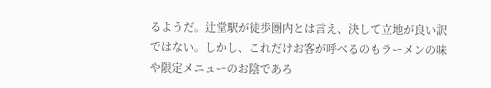るようだ。辻堂駅が徒歩圏内とは言え、決して立地が良い訳ではない。しかし、これだけお客が呼べるのもラーメンの味や限定メニューのお陰であろ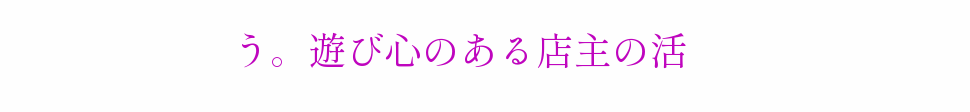う。遊び心のある店主の活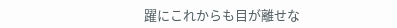躍にこれからも目が離せな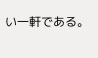い一軒である。